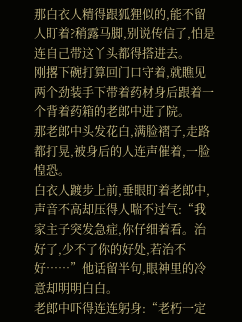那白衣人精得跟狐狸似的,能不留人盯着?稍露马脚,别说传信了,怕是连自己带这丫头都得搭进去。
刚撂下碗打算回门口守着,就瞧见两个劲装手下带着药材身后跟着一个背着药箱的老郎中进了院。
那老郎中头发花白,满脸褶子,走路都打晃,被身后的人连声催着,一脸惶恐。
白衣人踱步上前,垂眼盯着老郎中,声音不高却压得人喘不过气:“我家主子突发急症,你仔细着看。治好了,少不了你的好处,若治不好……”他话留半句,眼神里的冷意却明明白白。
老郎中吓得连连躬身:“老朽一定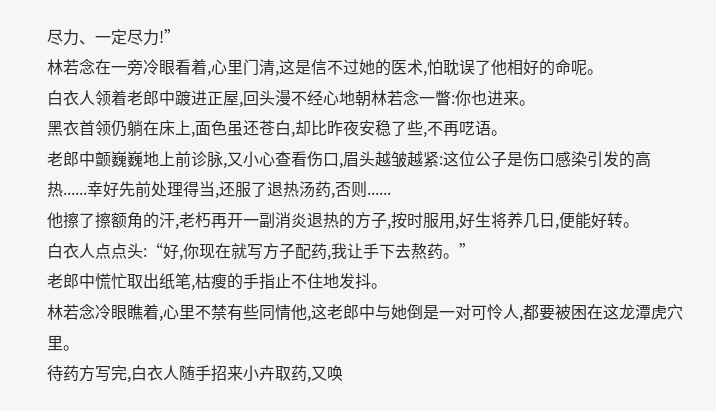尽力、一定尽力!”
林若念在一旁冷眼看着,心里门清,这是信不过她的医术,怕耽误了他相好的命呢。
白衣人领着老郎中踱进正屋,回头漫不经心地朝林若念一瞥:你也进来。
黑衣首领仍躺在床上,面色虽还苍白,却比昨夜安稳了些,不再呓语。
老郎中颤巍巍地上前诊脉,又小心查看伤口,眉头越皱越紧:这位公子是伤口感染引发的高热......幸好先前处理得当,还服了退热汤药,否则......
他擦了擦额角的汗,老朽再开一副消炎退热的方子,按时服用,好生将养几日,便能好转。
白衣人点点头:“好,你现在就写方子配药,我让手下去熬药。”
老郎中慌忙取出纸笔,枯瘦的手指止不住地发抖。
林若念冷眼瞧着,心里不禁有些同情他,这老郎中与她倒是一对可怜人,都要被困在这龙潭虎穴里。
待药方写完,白衣人随手招来小卉取药,又唤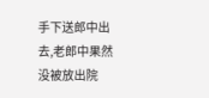手下送郎中出去,老郎中果然没被放出院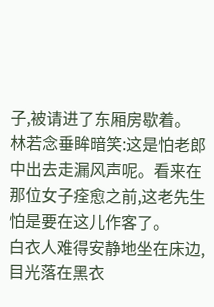子,被请进了东厢房歇着。
林若念垂眸暗笑:这是怕老郎中出去走漏风声呢。看来在那位女子痊愈之前,这老先生怕是要在这儿作客了。
白衣人难得安静地坐在床边,目光落在黑衣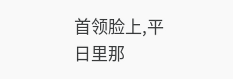首领脸上,平日里那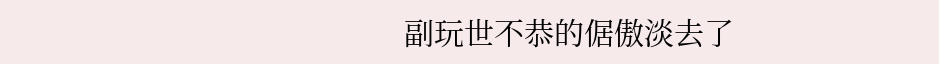副玩世不恭的倨傲淡去了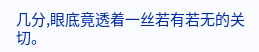几分,眼底竟透着一丝若有若无的关切。